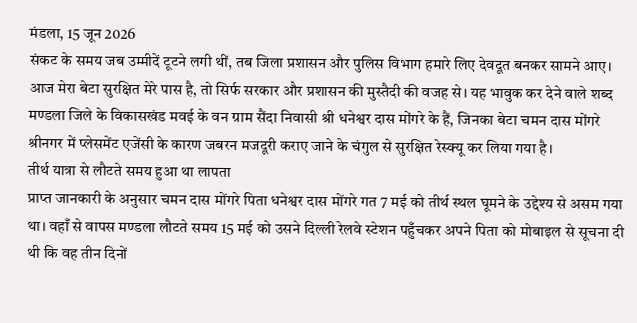मंडला, 15 जून 2026
संकट के समय जब उम्मीदें टूटने लगी थीं, तब जिला प्रशासन और पुलिस विभाग हमारे लिए देवदूत बनकर सामने आए। आज मेरा बेटा सुरक्षित मेरे पास है, तो सिर्फ सरकार और प्रशासन की मुस्तैदी की वजह से। यह भावुक कर देने वाले शब्द मण्डला जिले के विकासखंड मवई के वन ग्राम सैंदा निवासी श्री धनेश्वर दास मोंगरे के हैं, जिनका बेटा चमन दास मोंगरे श्रीनगर में प्लेसमेंट एजेंसी के कारण जबरन मजदूरी कराए जाने के चंगुल से सुरक्षित रेस्क्यू कर लिया गया है।
तीर्थ यात्रा से लौटते समय हुआ था लापता
प्राप्त जानकारी के अनुसार चमन दास मोंगरे पिता धनेश्वर दास मोंगरे गत 7 मई को तीर्थ स्थल घूमने के उद्देश्य से असम गया था। वहाँ से वापस मण्डला लौटते समय 15 मई को उसने दिल्ली रेलवे स्टेशन पहुँचकर अपने पिता को मोबाइल से सूचना दी थी कि वह तीन दिनों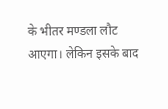के भीतर मण्डला लौट आएगा। लेकिन इसके बाद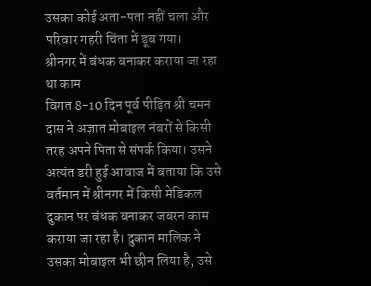उसका कोई अता-पता नहीं चला और परिवार गहरी चिंता में डूब गया।
श्रीनगर में बंधक बनाकर कराया जा रहा था काम
विगत 8-10 दिन पूर्व पीड़ित श्री चमन दास ने अज्ञात मोबाइल नंबरों से किसी तरह अपने पिता से संपर्क किया। उसने अत्यंत डरी हुई आवाज में बताया कि उसे वर्तमान में श्रीनगर में किसी मेडिकल दुकान पर बंधक बनाकर जबरन काम कराया जा रहा है। दुकान मालिक ने उसका मोबाइल भी छीन लिया है, उसे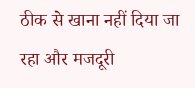ठीक से खाना नहीं दिया जा रहा और मजदूरी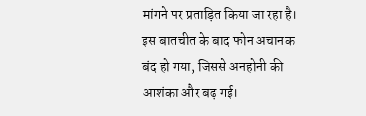मांगने पर प्रताड़ित किया जा रहा है। इस बातचीत के बाद फोन अचानक बंद हो गया, जिससे अनहोनी की आशंका और बढ़ गई।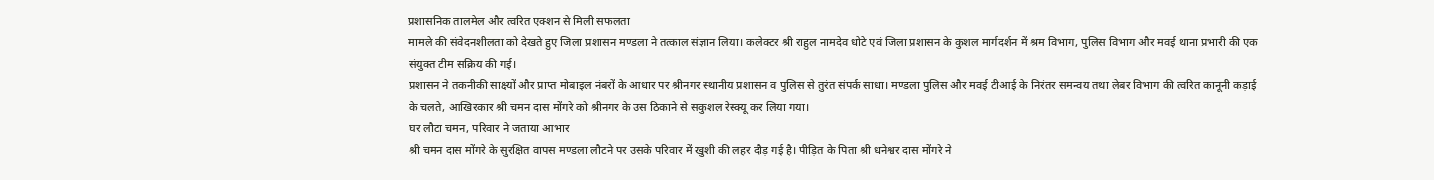प्रशासनिक तालमेल और त्वरित एक्शन से मिली सफलता
मामले की संवेदनशीलता को देखते हुए जिला प्रशासन मण्डला ने तत्काल संज्ञान लिया। कलेक्टर श्री राहुल नामदेव धोटे एवं जिला प्रशासन के कुशल मार्गदर्शन में श्रम विभाग, पुलिस विभाग और मवई थाना प्रभारी की एक संयुक्त टीम सक्रिय की गई।
प्रशासन ने तकनीकी साक्ष्यों और प्राप्त मोबाइल नंबरों के आधार पर श्रीनगर स्थानीय प्रशासन व पुलिस से तुरंत संपर्क साधा। मण्डला पुलिस और मवई टीआई के निरंतर समन्वय तथा लेबर विभाग की त्वरित कानूनी कड़ाई के चलते, आखिरकार श्री चमन दास मोंगरे को श्रीनगर के उस ठिकाने से सकुशल रेस्क्यू कर लिया गया।
घर लौटा चमन, परिवार ने जताया आभार
श्री चमन दास मोंगरे के सुरक्षित वापस मण्डला लौटने पर उसके परिवार में खुशी की लहर दौड़ गई है। पीड़ित के पिता श्री धनेश्वर दास मोंगरे ने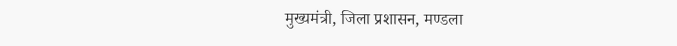मुख्यमंत्री, जिला प्रशासन, मण्डला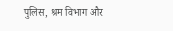पुलिस, श्रम विभाग और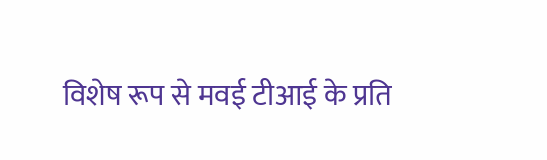विशेष रूप से मवई टीआई के प्रति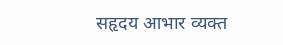सहृदय आभार व्यक्त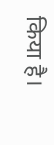किया है।